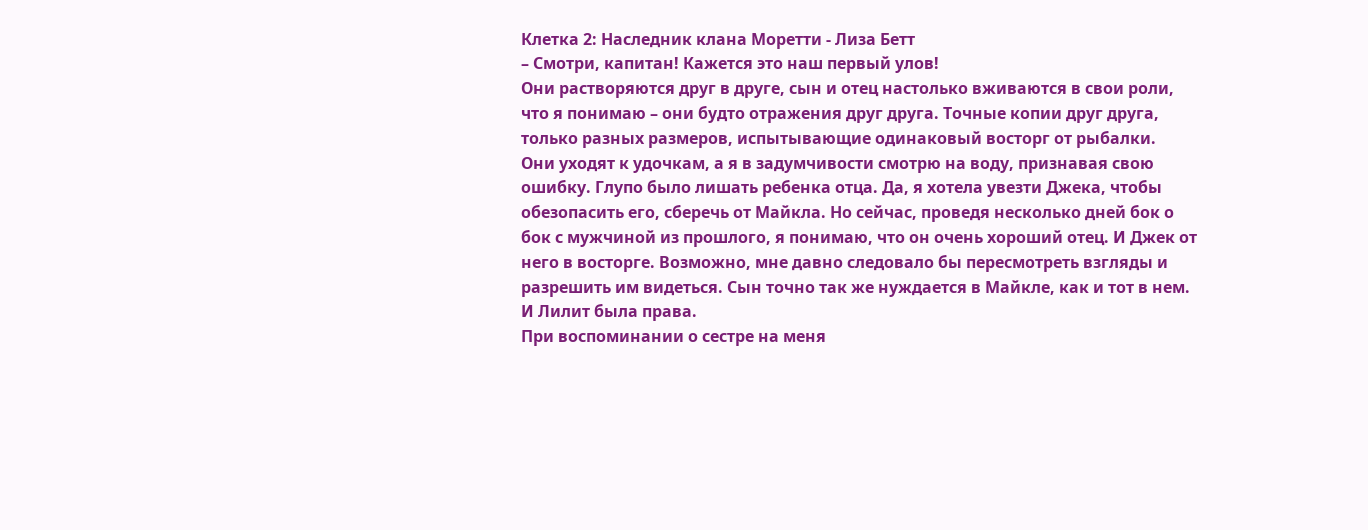Клетка 2: Наследник клана Моретти - Лиза Бетт
– Смотри, капитан! Кажется это наш первый улов!
Они растворяются друг в друге, сын и отец настолько вживаются в свои роли, что я понимаю – они будто отражения друг друга. Точные копии друг друга, только разных размеров, испытывающие одинаковый восторг от рыбалки.
Они уходят к удочкам, а я в задумчивости смотрю на воду, признавая свою ошибку. Глупо было лишать ребенка отца. Да, я хотела увезти Джека, чтобы обезопасить его, сберечь от Майкла. Но сейчас, проведя несколько дней бок о бок с мужчиной из прошлого, я понимаю, что он очень хороший отец. И Джек от него в восторге. Возможно, мне давно следовало бы пересмотреть взгляды и разрешить им видеться. Сын точно так же нуждается в Майкле, как и тот в нем. И Лилит была права.
При воспоминании о сестре на меня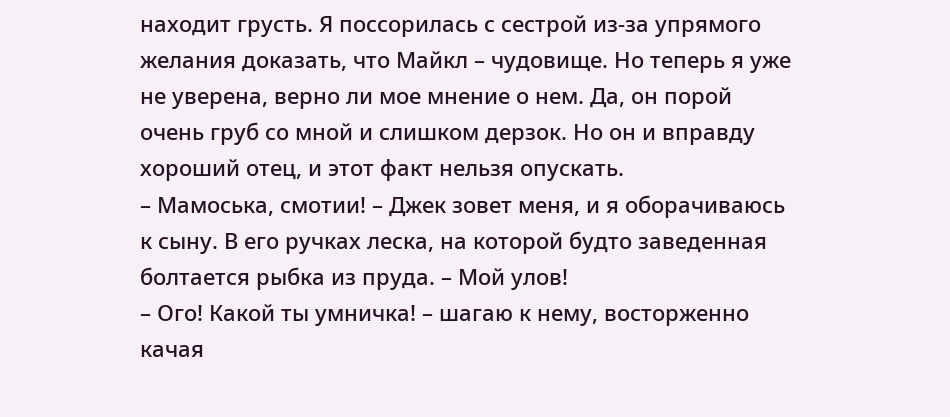находит грусть. Я поссорилась с сестрой из-за упрямого желания доказать, что Майкл – чудовище. Но теперь я уже не уверена, верно ли мое мнение о нем. Да, он порой очень груб со мной и слишком дерзок. Но он и вправду хороший отец, и этот факт нельзя опускать.
– Мамоська, смотии! – Джек зовет меня, и я оборачиваюсь к сыну. В его ручках леска, на которой будто заведенная болтается рыбка из пруда. – Мой улов!
– Ого! Какой ты умничка! – шагаю к нему, восторженно качая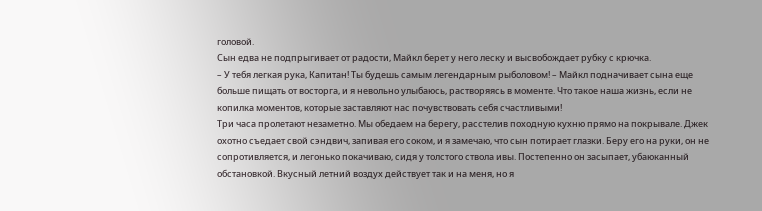головой.
Сын едва не подпрыгивает от радости, Майкл берет у него леску и высвобождает рубку с крючка.
– У тебя легкая рука, Капитан! Ты будешь самым легендарным рыболовом! – Майкл подначивает сына еще больше пищать от восторга, и я невольно улыбаюсь, растворяясь в моменте. Что такое наша жизнь, если не копилка моментов, которые заставляют нас почувствовать себя счастливыми!
Три часа пролетают незаметно. Мы обедаем на берегу, расстелив походную кухню прямо на покрывале. Джек охотно съедает свой сэндвич, запивая его соком, и я замечаю, что сын потирает глазки. Беру его на руки, он не сопротивляется, и легонько покачиваю, сидя у толстого ствола ивы. Постепенно он засыпает, убаюканный обстановкой. Вкусный летний воздух действует так и на меня, но я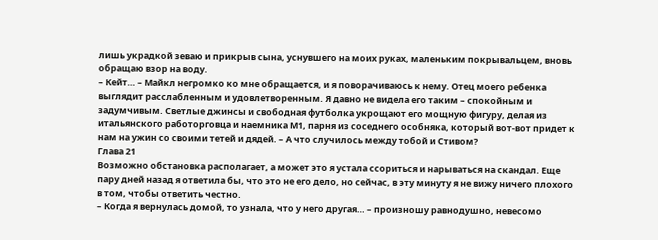лишь украдкой зеваю и прикрыв сына, уснувшего на моих руках, маленьким покрывальцем, вновь обращаю взор на воду.
– Кейт… – Майкл негромко ко мне обращается, и я поворачиваюсь к нему. Отец моего ребенка выглядит расслабленным и удовлетворенным. Я давно не видела его таким – спокойным и задумчивым. Светлые джинсы и свободная футболка укрощают его мощную фигуру, делая из итальянского работорговца и наемника М1, парня из соседнего особняка, который вот-вот придет к нам на ужин со своими тетей и дядей. – А что случилось между тобой и Стивом?
Глава 21
Возможно обстановка располагает, а может это я устала ссориться и нарываться на скандал. Еще пару дней назад я ответила бы, что это не его дело, но сейчас, в эту минуту я не вижу ничего плохого в том, чтобы ответить честно.
– Когда я вернулась домой, то узнала, что у него другая… – произношу равнодушно, невесомо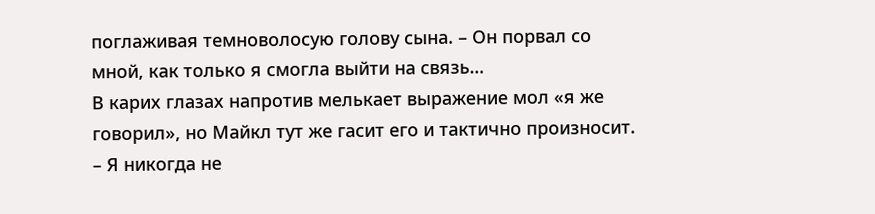поглаживая темноволосую голову сына. – Он порвал со мной, как только я смогла выйти на связь…
В карих глазах напротив мелькает выражение мол «я же говорил», но Майкл тут же гасит его и тактично произносит.
– Я никогда не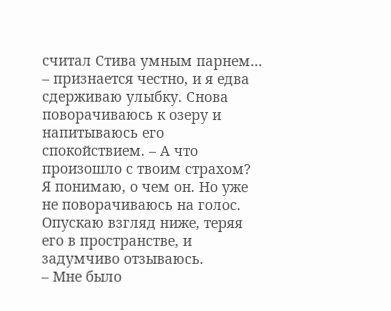считал Стива умным парнем… – признается честно, и я едва сдерживаю улыбку. Снова поворачиваюсь к озеру и напитываюсь его спокойствием. – А что произошло с твоим страхом?
Я понимаю, о чем он. Но уже не поворачиваюсь на голос. Опускаю взгляд ниже, теряя его в пространстве, и задумчиво отзываюсь.
– Мне было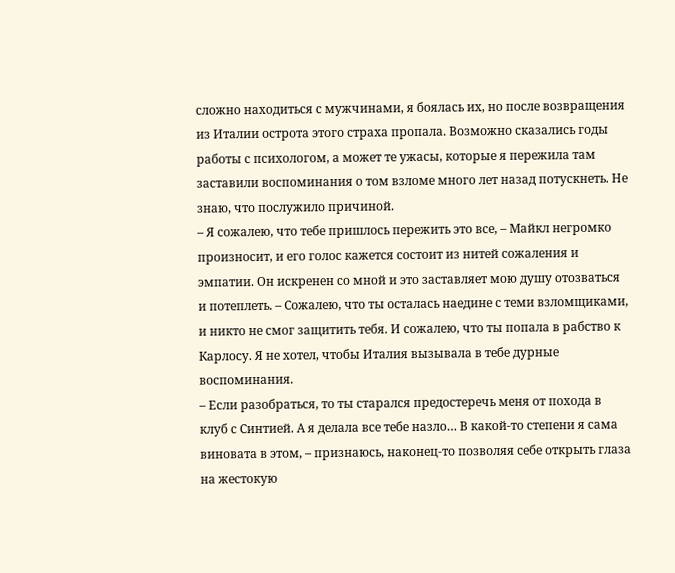сложно находиться с мужчинами, я боялась их, но после возвращения из Италии острота этого страха пропала. Возможно сказались годы работы с психологом, а может те ужасы, которые я пережила там заставили воспоминания о том взломе много лет назад потускнеть. Не знаю, что послужило причиной.
– Я сожалею, что тебе пришлось пережить это все, – Майкл негромко произносит, и его голос кажется состоит из нитей сожаления и эмпатии. Он искренен со мной и это заставляет мою душу отозваться и потеплеть. – Сожалею, что ты осталась наедине с теми взломщиками, и никто не смог защитить тебя. И сожалею, что ты попала в рабство к Карлосу. Я не хотел, чтобы Италия вызывала в тебе дурные воспоминания.
– Если разобраться, то ты старался предостеречь меня от похода в клуб с Синтией. А я делала все тебе назло… В какой-то степени я сама виновата в этом, – признаюсь, наконец-то позволяя себе открыть глаза на жестокую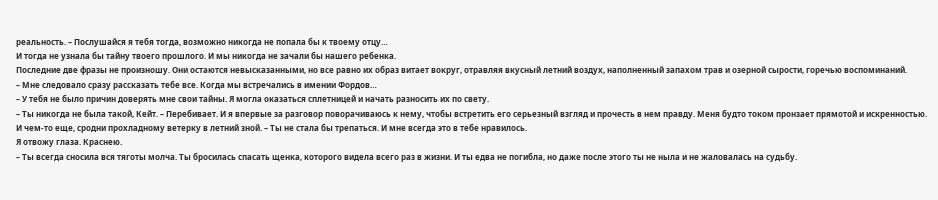реальность. – Послушайся я тебя тогда, возможно никогда не попала бы к твоему отцу…
И тогда не узнала бы тайну твоего прошлого. И мы никогда не зачали бы нашего ребенка.
Последние две фразы не произношу. Они остаются невысказанными, но все равно их образ витает вокруг, отравляя вкусный летний воздух, наполненный запахом трав и озерной сырости, горечью воспоминаний.
– Мне следовало сразу рассказать тебе все. Когда мы встречались в имении Фордов…
– У тебя не было причин доверять мне свои тайны. Я могла оказаться сплетницей и начать разносить их по свету.
– Ты никогда не была такой, Кейт. – Перебивает. И я впервые за разговор поворачиваюсь к нему, чтобы встретить его серьезный взгляд и прочесть в нем правду. Меня будто током пронзает прямотой и искренностью. И чем-то еще, сродни прохладному ветерку в летний зной. – Ты не стала бы трепаться. И мне всегда это в тебе нравилось.
Я отвожу глаза. Краснею.
– Ты всегда сносила вся тяготы молча. Ты бросилась спасать щенка, которого видела всего раз в жизни. И ты едва не погибла, но даже после этого ты не ныла и не жаловалась на судьбу.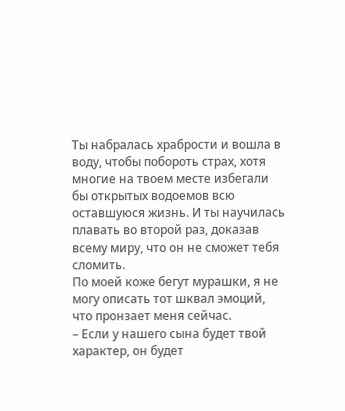Ты набралась храбрости и вошла в воду, чтобы побороть страх, хотя многие на твоем месте избегали бы открытых водоемов всю оставшуюся жизнь. И ты научилась плавать во второй раз, доказав всему миру, что он не сможет тебя сломить.
По моей коже бегут мурашки, я не могу описать тот шквал эмоций, что пронзает меня сейчас.
– Если у нашего сына будет твой характер, он будет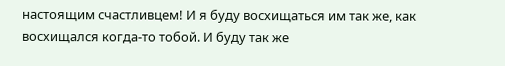настоящим счастливцем! И я буду восхищаться им так же, как восхищался когда-то тобой. И буду так же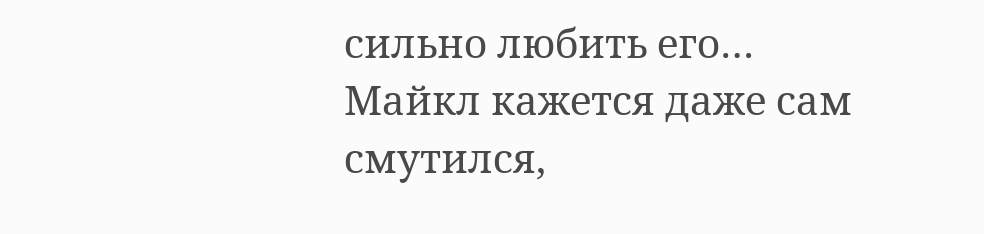сильно любить его…
Майкл кажется даже сам смутился,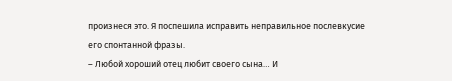произнеся это. Я поспешила исправить неправильное послевкусие его спонтанной фразы.
– Любой хороший отец любит своего сына… И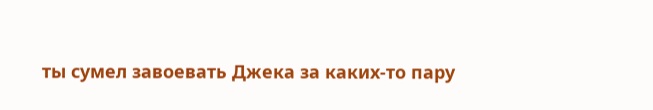ты сумел завоевать Джека за каких-то пару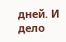дней. И дело